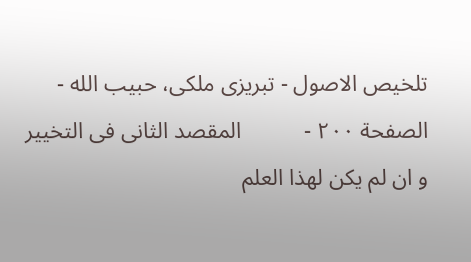تلخيص الاصول - تبریزی ملکی، حبیب الله - الصفحة ٢٠٠ -           المقصد الثانى فى التخيير
و ان لم يكن لهذا العلم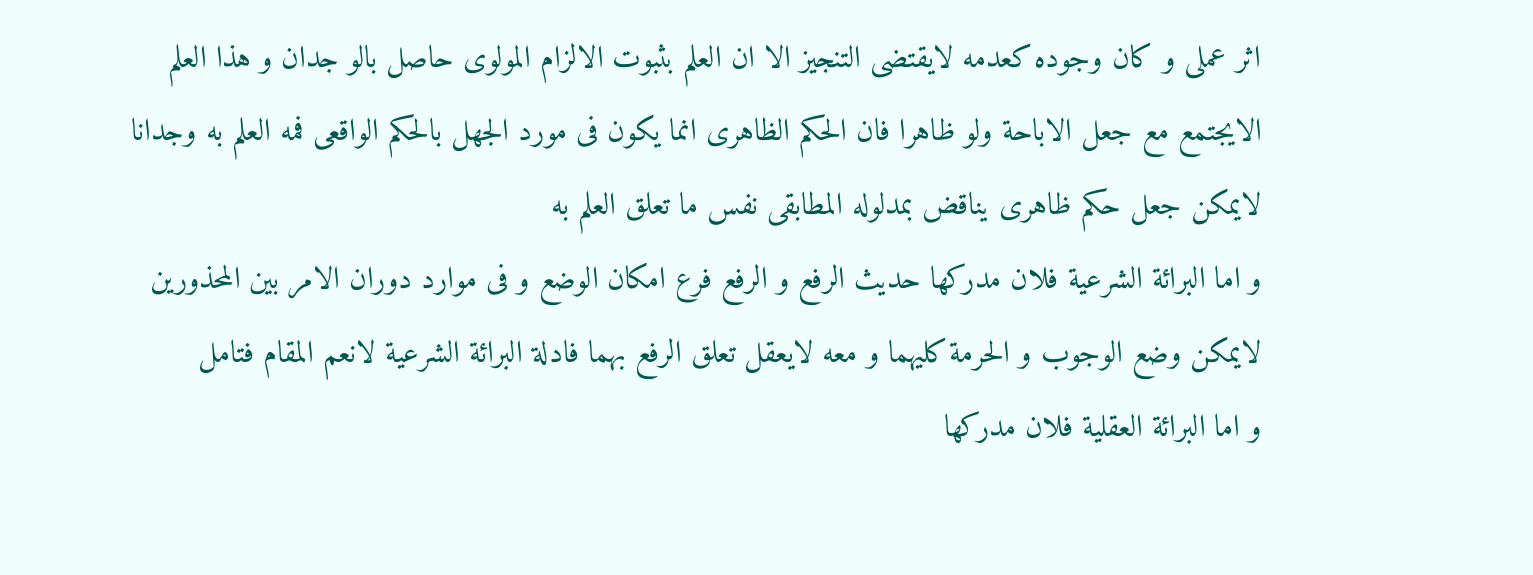اثر عملى و كان وجوده كعدمه لايقتضى التنجيز الا ان العلم بثبوت الالزام المولوى حاصل بالو جدان و هذا العلم الايجتمع مع جعل الاباحة ولو ظاهرا فان الحكم الظاهرى انما يكون فى مورد الجهل بالحكم الواقعى فمه العلم به وجدانا لايمكن جعل حكم ظاهرى يناقض بمدلوله المطابقى نفس ما تعلق العلم به
و اما البرائة الشرعية فلان مدركها حديث الرفع و الرفع فرع امكان الوضع و فى موارد دوران الامر بين المحذورين لايمكن وضع الوجوب و الحرمة كليهما و معه لايعقل تعلق الرفع بهما فادلة البرائة الشرعية لانعم المقام فتامل
و اما البرائة العقلية فلان مدركها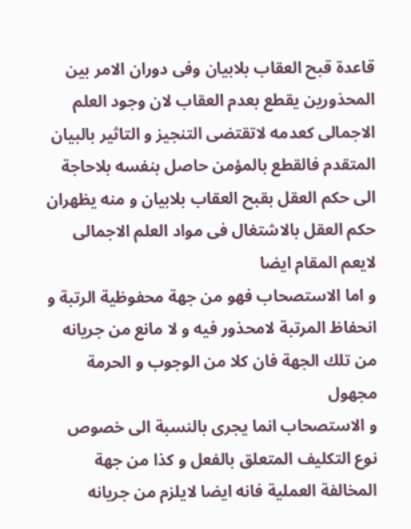قاعدة قبح العقاب بلابيان وفى دوران الامر بين المحذورين يقطع بعدم العقاب لان وجود العلم الاجمالى كعدمه لاتقتضى التنجيز و التاثير بالبيان المتقدم فالقطع بالمؤمن حاصل بنفسه بلاحاجة الى حكم العقل بقبح العقاب بلابيان و منه يظهران حكم العقل بالاشتغال فى مواد العلم الاجمالى لايعم المقام ايضا
و اما الاستصحاب فهو من جهة محفوظية الرتبة و انحفاظ المرتبة لامحذور فيه و لا مانع من جريانه من تلك الجهة فان كلا من الوجوب و الحرمة مجهول
و الاستصحاب انما يجرى بالنسبة الى خصوص نوع التكليف المتعلق بالفعل و كذا من جهة المخالفة العملية فانه ايضا لايلزم من جريانه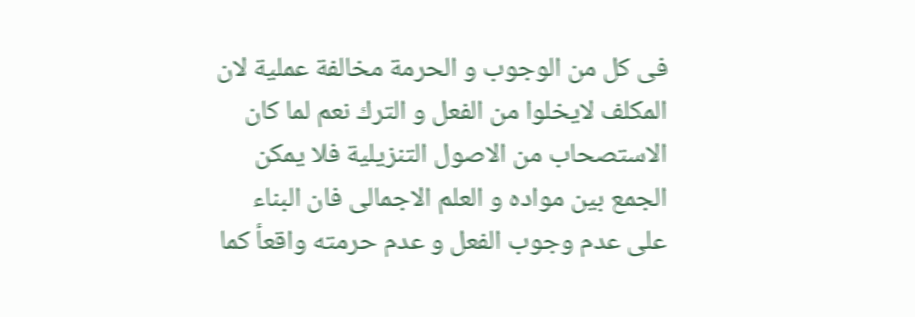فى كل من الوجوب و الحرمة مخالفة عملية لان المكلف لايخلوا من الفعل و الترك نعم لما كان الاستصحاب من الاصول التنزيلية فلا يمكن الجمع بين مواده و العلم الاجمالى فان البناء على عدم وجوب الفعل و عدم حرمته واقعأ كما